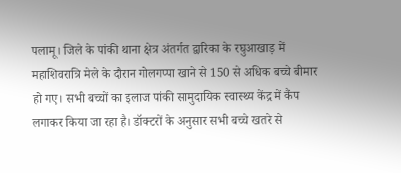पलामू। जिले के पांकी थाना क्षेत्र अंतर्गत द्वारिका के रघुआखाड़ में महाशिवरात्रि मेले के दौरान गोलगप्पा खाने से 150 से अधिक बच्चे बीमार हो गए। सभी बच्चों का इलाज पांकी सामुदायिक स्वास्थ्य केंद्र में कैंप लगाकर किया जा रहा है। डॉक्टरों के अनुसार सभी बच्चे खतरे से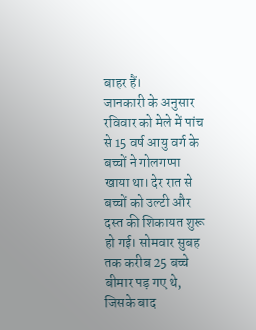बाहर हैं।
जानकारी के अनुसार रविवार को मेले में पांच से 15 वर्ष आयु वर्ग के बच्चों ने गोलगप्पा खाया था। देर रात से बच्चों को उल्टी और दस्त की शिकायत शुरू हो गई। सोमवार सुबह तक करीब 25 बच्चे बीमार पड़ गए थे, जिसके बाद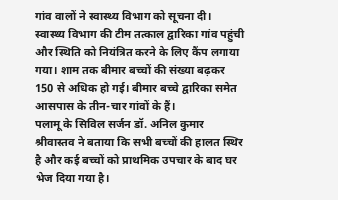गांव वालों ने स्वास्थ्य विभाग को सूचना दी। स्वास्थ्य विभाग की टीम तत्काल द्वारिका गांव पहुंची और स्थिति को नियंत्रित करने के लिए कैंप लगाया गया। शाम तक बीमार बच्चों की संख्या बढ़कर 150 से अधिक हो गई। बीमार बच्चे द्वारिका समेत आसपास के तीन-चार गांवों के हैं।
पलामू के सिविल सर्जन डॉ. अनिल कुमार श्रीवास्तव ने बताया कि सभी बच्चों की हालत स्थिर है और कई बच्चों को प्राथमिक उपचार के बाद घर भेज दिया गया है।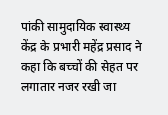पांकी सामुदायिक स्वास्थ्य केंद्र के प्रभारी महेंद्र प्रसाद ने कहा कि बच्चों की सेहत पर लगातार नजर रखी जा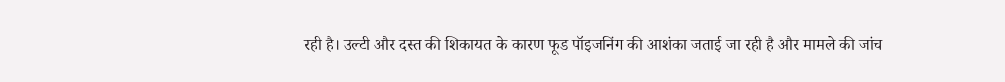रही है। उल्टी और दस्त की शिकायत के कारण फूड पॉइजनिंग की आशंका जताई जा रही है और मामले की जांच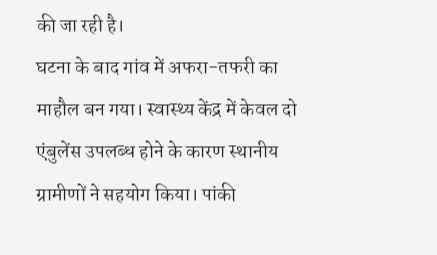की जा रही है।
घटना के बाद गांव में अफरा-तफरी का माहौल बन गया। स्वास्थ्य केंद्र में केवल दो एंबुलेंस उपलब्ध होने के कारण स्थानीय ग्रामीणों ने सहयोग किया। पांकी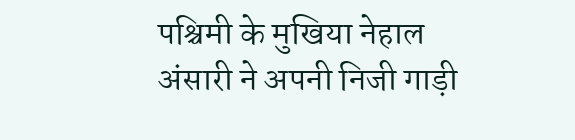पश्चिमी के मुखिया नेहाल अंसारी ने अपनी निजी गाड़ी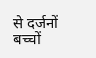से दर्जनों बच्चों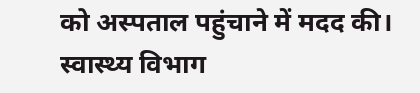को अस्पताल पहुंचाने में मदद की।
स्वास्थ्य विभाग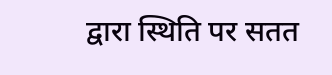द्वारा स्थिति पर सतत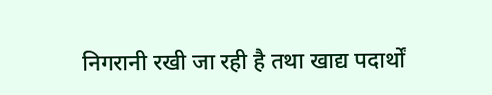निगरानी रखी जा रही है तथा खाद्य पदार्थों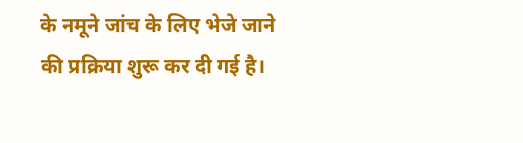के नमूने जांच के लिए भेजे जाने की प्रक्रिया शुरू कर दी गई है।